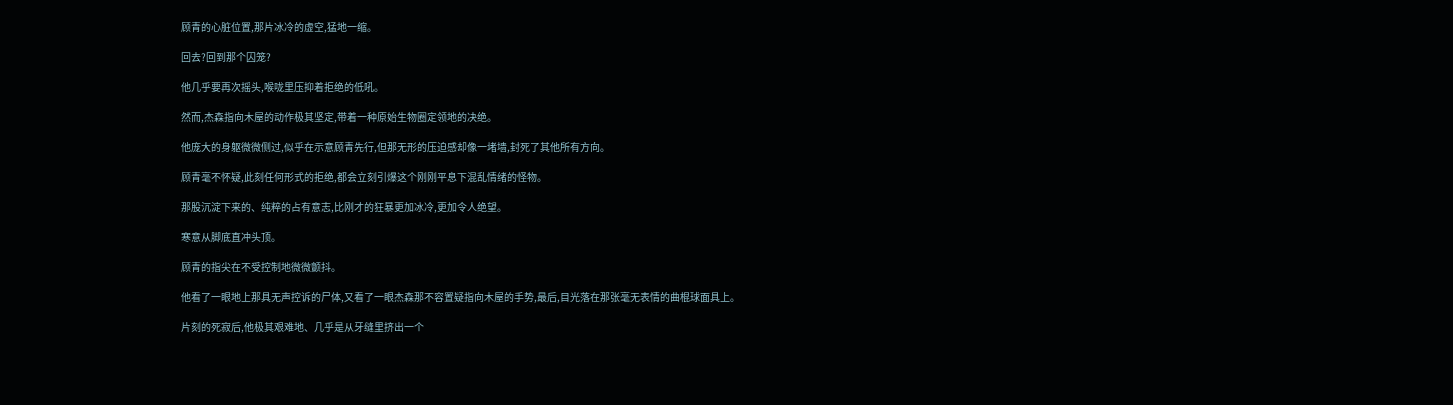顾青的心脏位置,那片冰冷的虚空,猛地一缩。

回去?回到那个囚笼?

他几乎要再次摇头,喉咙里压抑着拒绝的低吼。

然而,杰森指向木屋的动作极其坚定,带着一种原始生物圈定领地的决绝。

他庞大的身躯微微侧过,似乎在示意顾青先行,但那无形的压迫感却像一堵墙,封死了其他所有方向。

顾青毫不怀疑,此刻任何形式的拒绝,都会立刻引爆这个刚刚平息下混乱情绪的怪物。

那股沉淀下来的、纯粹的占有意志,比刚才的狂暴更加冰冷,更加令人绝望。

寒意从脚底直冲头顶。

顾青的指尖在不受控制地微微颤抖。

他看了一眼地上那具无声控诉的尸体,又看了一眼杰森那不容置疑指向木屋的手势,最后,目光落在那张毫无表情的曲棍球面具上。

片刻的死寂后,他极其艰难地、几乎是从牙缝里挤出一个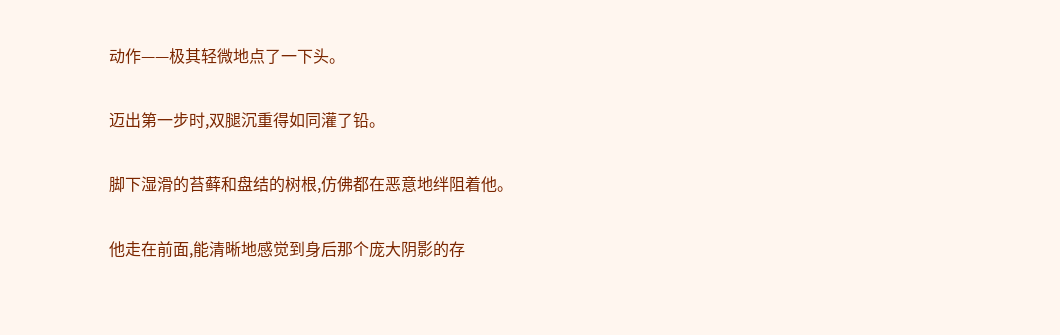动作——极其轻微地点了一下头。

迈出第一步时,双腿沉重得如同灌了铅。

脚下湿滑的苔藓和盘结的树根,仿佛都在恶意地绊阻着他。

他走在前面,能清晰地感觉到身后那个庞大阴影的存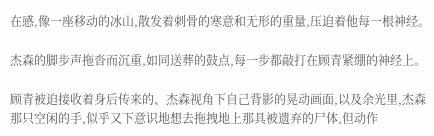在感,像一座移动的冰山,散发着刺骨的寒意和无形的重量,压迫着他每一根神经。

杰森的脚步声拖沓而沉重,如同送葬的鼓点,每一步都敲打在顾青紧绷的神经上。

顾青被迫接收着身后传来的、杰森视角下自己背影的晃动画面,以及余光里,杰森那只空闲的手,似乎又下意识地想去拖拽地上那具被遗弃的尸体,但动作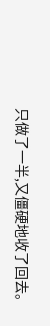只做了一半,又僵硬地收了回去。